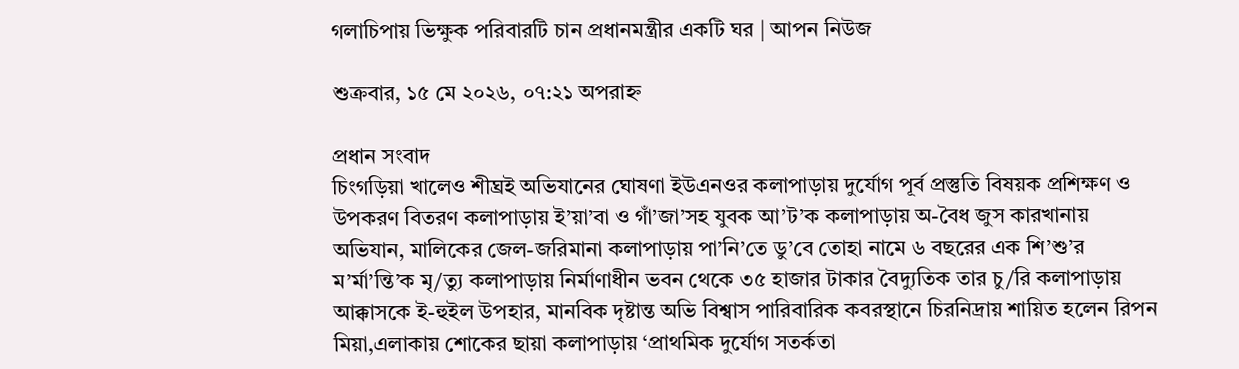গলাচিপায় ভিক্ষুক পরিবারটি চান প্রধানমন্ত্রীর একটি ঘর | আপন নিউজ

শুক্রবার, ১৫ মে ২০২৬, ০৭:২১ অপরাহ্ন

প্রধান সংবাদ
চিংগড়িয়া খালেও শীঘ্রই অভিযানের ঘোষণা ইউএনওর কলাপাড়ায় দুর্যোগ পূর্ব প্রস্তুতি বিষয়ক প্রশিক্ষণ ও উপকরণ বিতরণ কলাপাড়ায় ই’য়া’বা ও গাঁ’জা’সহ যুবক আ’ট’ক কলাপাড়ায় অ-বৈধ জুস কারখানায় অভিযান, মালিকের জেল-জরিমানা কলাপাড়ায় পা’নি’তে ডু’বে তোহা নামে ৬ বছরের এক শি’শু’র ম’র্মা’ন্তি’ক মৃ/ত্যু কলাপাড়ায় নির্মাণাধীন ভবন থেকে ৩৫ হাজার টাকার বৈদ্যুতিক তার চু/রি কলাপাড়ায় আক্কাসকে ই-হুইল উপহার, মানবিক দৃষ্টান্ত অভি বিশ্বাস পারিবারিক কবরস্থানে চিরনিদ্রায় শায়িত হলেন রিপন মিয়া,এলাকায় শোকের ছায়া কলাপাড়ায় ‘প্রাথমিক দুর্যোগ সতর্কতা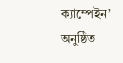ক্যাম্পেইন’ অনুষ্ঠিত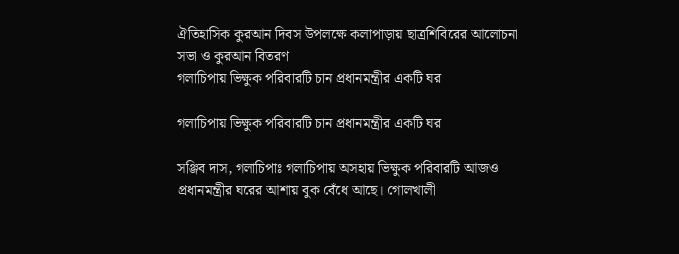ঐতিহাসিক কুরআন দিবস উপলক্ষে কলাপাড়ায় ছাত্রশিবিরের আলোচনা সভা ও কুরআন বিতরণ
গলাচিপায় ভিক্ষুক পরিবারটি চান প্রধানমন্ত্রীর একটি ঘর

গলাচিপায় ভিক্ষুক পরিবারটি চান প্রধানমন্ত্রীর একটি ঘর

সঞ্জিব দাস, গলাচিপাঃ গলাচিপায় অসহায় ভিক্ষুক পরিবারটি আজও প্রধানমন্ত্রীর ঘরের আশায় বুক বেঁধে আছে। গোলখালী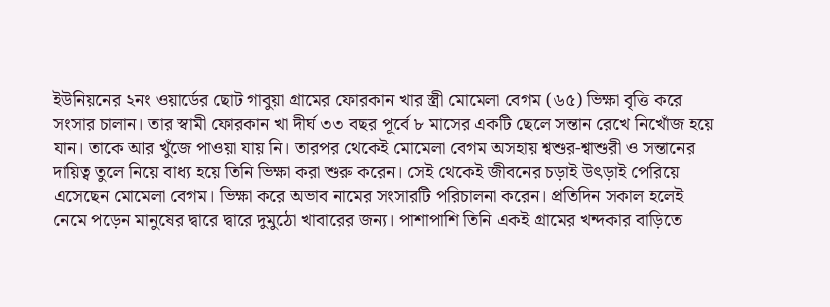ইউনিয়নের ২নং ওয়ার্ডের ছোট গাবুয়া গ্রামের ফোরকান খার স্ত্রী মোমেলা বেগম (৬৫) ভিক্ষা বৃত্তি করে সংসার চালান। তার স্বামী ফোরকান খা দীর্ঘ ৩৩ বছর পূর্বে ৮ মাসের একটি ছেলে সন্তান রেখে নিখোঁজ হয়ে যান। তাকে আর খুঁজে পাওয়া যায় নি। তারপর থেকেই মোমেলা বেগম অসহায় শ্বশুর-শ্বাশুরী ও সন্তানের দায়িত্ব তুলে নিয়ে বাধ্য হয়ে তিনি ভিক্ষা করা শুরু করেন। সেই থেকেই জীবনের চড়াই উৎড়াই পেরিয়ে এসেছেন মোমেলা বেগম। ভিক্ষা করে অভাব নামের সংসারটি পরিচালনা করেন। প্রতিদিন সকাল হলেই নেমে পড়েন মানুষের দ্বারে দ্বারে দুমুঠো খাবারের জন্য। পাশাপাশি তিনি একই গ্রামের খন্দকার বাড়িতে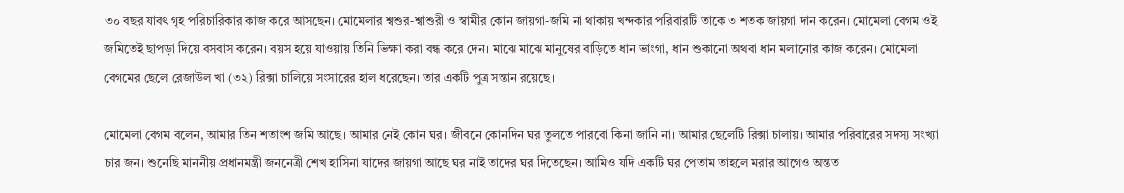৩০ বছর যাবৎ গৃহ পরিচারিকার কাজ করে আসছেন। মোমেলার শ্বশুর-শ্বাশুরী ও স্বামীর কোন জায়গা-জমি না থাকায় খন্দকার পরিবারটি তাকে ৩ শতক জায়গা দান করেন। মোমেলা বেগম ওই জমিতেই ছাপড়া দিয়ে বসবাস করেন। বয়স হয়ে যাওয়ায় তিনি ভিক্ষা করা বন্ধ করে দেন। মাঝে মাঝে মানুষের বাড়িতে ধান ভাংগা, ধান শুকানো অথবা ধান মলানোর কাজ করেন। মোমেলা বেগমের ছেলে রেজাউল খা (৩২) রিক্সা চালিয়ে সংসারের হাল ধরেছেন। তার একটি পুত্র সন্তান রয়েছে।

মোমেলা বেগম বলেন, আমার তিন শতাংশ জমি আছে। আমার নেই কোন ঘর। জীবনে কোনদিন ঘর তুলতে পারবো কিনা জানি না। আমার ছেলেটি রিক্সা চালায়। আমার পরিবারের সদস্য সংখ্যা চার জন। শুনেছি মাননীয় প্রধানমন্ত্রী জননেত্রী শেখ হাসিনা যাদের জায়গা আছে ঘর নাই তাদের ঘর দিতেছেন। আমিও যদি একটি ঘর পেতাম তাহলে মরার আগেও অন্তত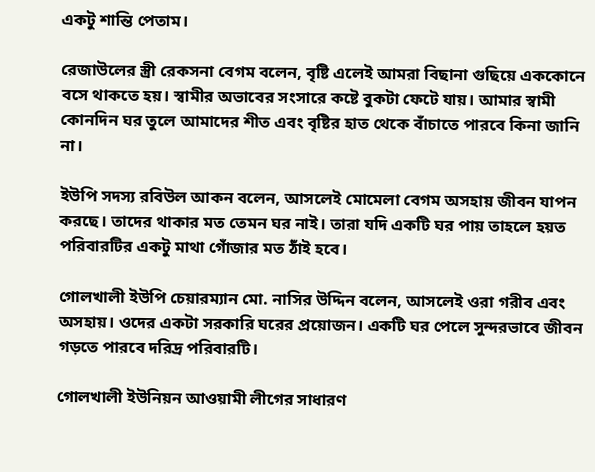একটু শান্তি পেতাম।

রেজাউলের স্ত্রী রেকসনা বেগম বলেন, বৃষ্টি এলেই আমরা বিছানা গুছিয়ে এককোনে বসে থাকতে হয়। স্বামীর অভাবের সংসারে কষ্টে বুকটা ফেটে যায়। আমার স্বামী কোনদিন ঘর তুলে আমাদের শীত এবং বৃষ্টির হাত থেকে বাঁচাতে পারবে কিনা জানি না।

ইউপি সদস্য রবিউল আকন বলেন, আসলেই মোমেলা বেগম অসহায় জীবন যাপন করছে। তাদের থাকার মত তেমন ঘর নাই। তারা যদি একটি ঘর পায় তাহলে হয়ত পরিবারটির একটু মাথা গোঁজার মত ঠাঁই হবে।

গোলখালী ইউপি চেয়ারম্যান মো. নাসির উদ্দিন বলেন, আসলেই ওরা গরীব এবং অসহায়। ওদের একটা সরকারি ঘরের প্রয়োজন। একটি ঘর পেলে সুন্দরভাবে জীবন গড়তে পারবে দরিদ্র পরিবারটি।

গোলখালী ইউনিয়ন আওয়ামী লীগের সাধারণ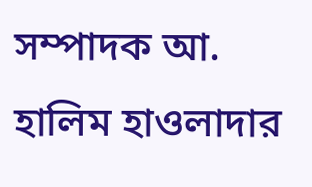সম্পাদক আ. হালিম হাওলাদার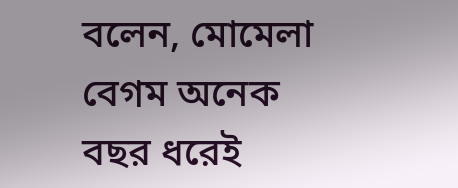বলেন, মোমেলা বেগম অনেক বছর ধরেই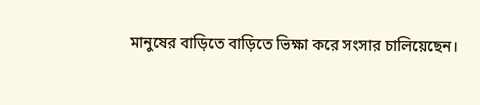মানুষের বাড়িতে বাড়িতে ভিক্ষা করে সংসার চালিয়েছেন।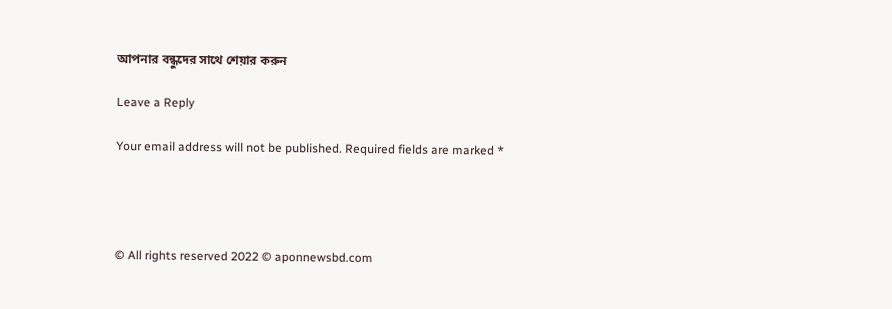আপনার বন্ধুদের সাথে শেয়ার করুন

Leave a Reply

Your email address will not be published. Required fields are marked *




© All rights reserved 2022 © aponnewsbd.com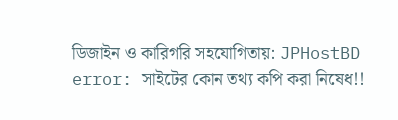ডিজাইন ও কারিগরি সহযোগিতায়: JPHostBD
error: সাইটের কোন তথ্য কপি করা নিষেধ!!